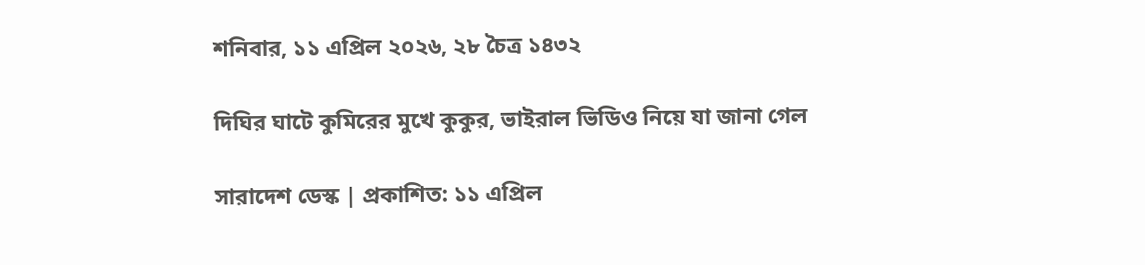শনিবার, ১১ এপ্রিল ২০২৬, ২৮ চৈত্র ১৪৩২

দিঘির ঘাটে কুমিরের মুখে কুকুর, ভাইরাল ভিডিও নিয়ে যা জানা গেল

সারাদেশ ডেস্ক | প্রকাশিত: ১১ এপ্রিল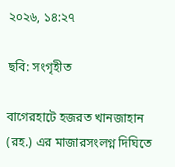২০২৬, ১৪:২৭

ছবি: সংগৃহীত

বাগেরহাটে হজরত খানজাহান (রহ.) এর মাজারসংলগ্ন দিঘিতে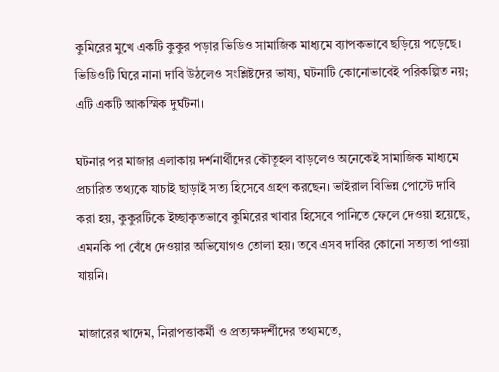কুমিরের মুখে একটি কুকুর পড়ার ভিডিও সামাজিক মাধ্যমে ব্যাপকভাবে ছড়িয়ে পড়েছে। ভিডিওটি ঘিরে নানা দাবি উঠলেও সংশ্লিষ্টদের ভাষ্য, ঘটনাটি কোনোভাবেই পরিকল্পিত নয়; এটি একটি আকস্মিক দুর্ঘটনা।

ঘটনার পর মাজার এলাকায় দর্শনার্থীদের কৌতূহল বাড়লেও অনেকেই সামাজিক মাধ্যমে প্রচারিত তথ্যকে যাচাই ছাড়াই সত্য হিসেবে গ্রহণ করছেন। ভাইরাল বিভিন্ন পোস্টে দাবি করা হয়, কুকুরটিকে ইচ্ছাকৃতভাবে কুমিরের খাবার হিসেবে পানিতে ফেলে দেওয়া হয়েছে, এমনকি পা বেঁধে দেওয়ার অভিযোগও তোলা হয়। তবে এসব দাবির কোনো সত্যতা পাওয়া যায়নি।

মাজারের খাদেম, নিরাপত্তাকর্মী ও প্রত্যক্ষদর্শীদের তথ্যমতে,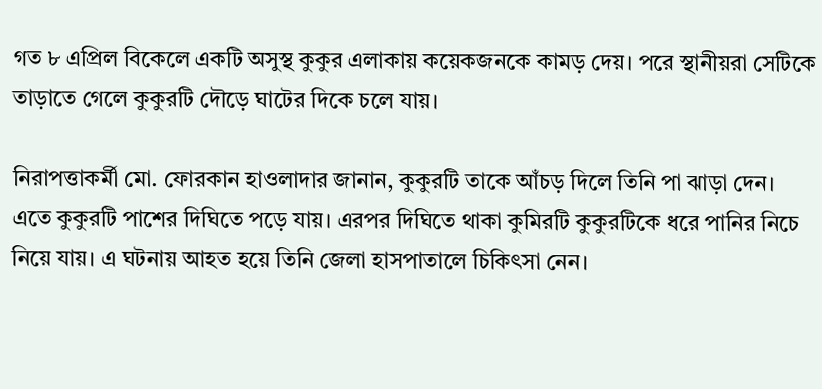গত ৮ এপ্রিল বিকেলে একটি অসুস্থ কুকুর এলাকায় কয়েকজনকে কামড় দেয়। পরে স্থানীয়রা সেটিকে তাড়াতে গেলে কুকুরটি দৌড়ে ঘাটের দিকে চলে যায়।

নিরাপত্তাকর্মী মো. ফোরকান হাওলাদার জানান, কুকুরটি তাকে আঁচড় দিলে তিনি পা ঝাড়া দেন। এতে কুকুরটি পাশের দিঘিতে পড়ে যায়। এরপর দিঘিতে থাকা কুমিরটি কুকুরটিকে ধরে পানির নিচে নিয়ে যায়। এ ঘটনায় আহত হয়ে তিনি জেলা হাসপাতালে চিকিৎসা নেন।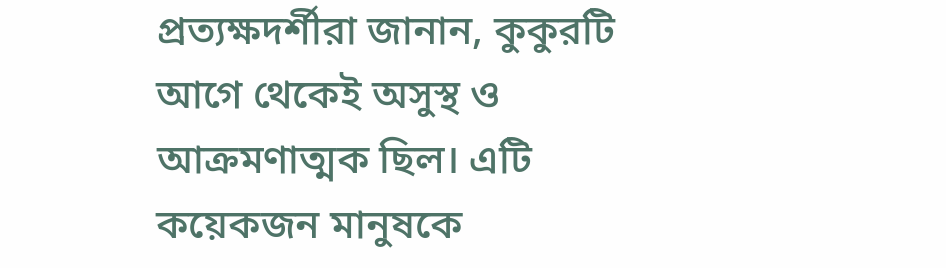প্রত্যক্ষদর্শীরা জানান, কুকুরটি আগে থেকেই অসুস্থ ও আক্রমণাত্মক ছিল। এটি কয়েকজন মানুষকে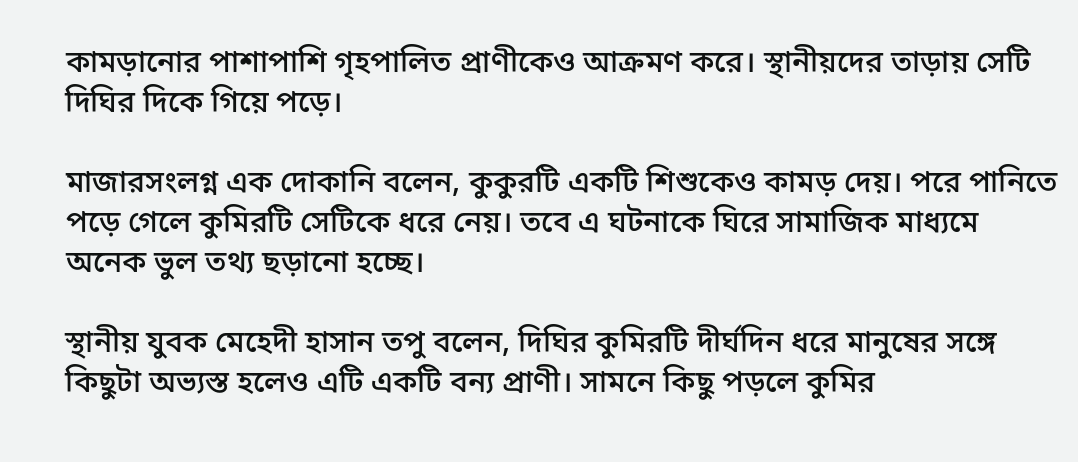কামড়ানোর পাশাপাশি গৃহপালিত প্রাণীকেও আক্রমণ করে। স্থানীয়দের তাড়ায় সেটি দিঘির দিকে গিয়ে পড়ে।

মাজারসংলগ্ন এক দোকানি বলেন, কুকুরটি একটি শিশুকেও কামড় দেয়। পরে পানিতে পড়ে গেলে কুমিরটি সেটিকে ধরে নেয়। তবে এ ঘটনাকে ঘিরে সামাজিক মাধ্যমে অনেক ভুল তথ্য ছড়ানো হচ্ছে।

স্থানীয় যুবক মেহেদী হাসান তপু বলেন, দিঘির কুমিরটি দীর্ঘদিন ধরে মানুষের সঙ্গে কিছুটা অভ্যস্ত হলেও এটি একটি বন্য প্রাণী। সামনে কিছু পড়লে কুমির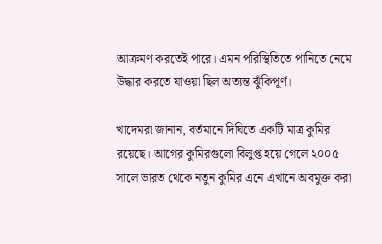আক্রমণ করতেই পারে। এমন পরিস্থিতিতে পানিতে নেমে উদ্ধার করতে যাওয়া ছিল অত্যন্ত ঝুঁকিপূর্ণ।

খাদেমরা জানান, বর্তমানে দিঘিতে একটি মাত্র কুমির রয়েছে। আগের কুমিরগুলো বিলুপ্ত হয়ে গেলে ২০০৫ সালে ভারত থেকে নতুন কুমির এনে এখানে অবমুক্ত করা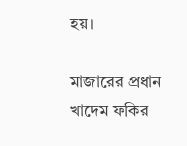হয়।

মাজারের প্রধান খাদেম ফকির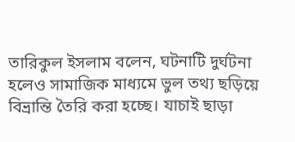তারিকুল ইসলাম বলেন, ঘটনাটি দুর্ঘটনা হলেও সামাজিক মাধ্যমে ভুল তথ্য ছড়িয়ে বিভ্রান্তি তৈরি করা হচ্ছে। যাচাই ছাড়া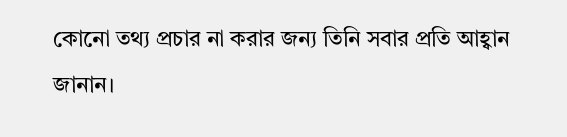কোনো তথ্য প্রচার না করার জন্য তিনি সবার প্রতি আহ্বান জানান।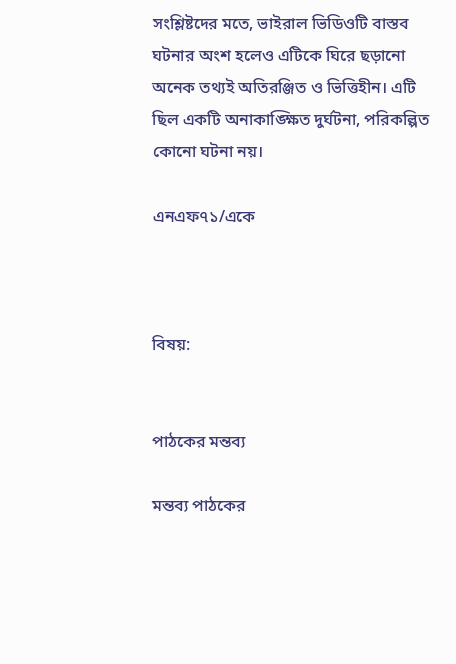সংশ্লিষ্টদের মতে, ভাইরাল ভিডিওটি বাস্তব ঘটনার অংশ হলেও এটিকে ঘিরে ছড়ানো অনেক তথ্যই অতিরঞ্জিত ও ভিত্তিহীন। এটি ছিল একটি অনাকাঙ্ক্ষিত দুর্ঘটনা, পরিকল্পিত কোনো ঘটনা নয়।

এনএফ৭১/একে



বিষয়:


পাঠকের মন্তব্য

মন্তব্য পাঠকের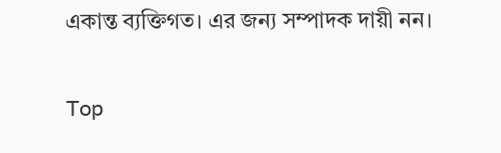একান্ত ব্যক্তিগত। এর জন্য সম্পাদক দায়ী নন।

Top